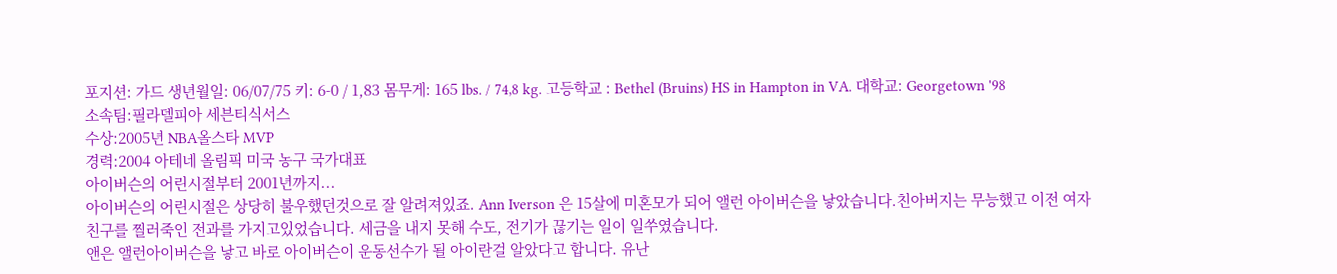포지션: 가드 생년월일: 06/07/75 키: 6-0 / 1,83 몸무게: 165 lbs. / 74,8 kg. 고등학교 : Bethel (Bruins) HS in Hampton in VA. 대학교: Georgetown '98
소속팀:필라델피아 세븐티식서스
수상:2005년 NBA올스타 MVP
경력:2004 아테네 올림픽 미국 농구 국가대표
아이버슨의 어린시절부터 2001년까지...
아이버슨의 어린시절은 상당히 불우했던것으로 잘 알려져있죠. Ann Iverson 은 15살에 미혼모가 되어 앨런 아이버슨을 낳았습니다.친아버지는 무능했고 이전 여자친구를 찔러죽인 전과를 가지고있었습니다. 세금을 내지 못해 수도, 전기가 끊기는 일이 일쑤였습니다.
앤은 앨런아이버슨을 낳고 바로 아이버슨이 운동선수가 될 아이란걸 알았다고 합니다. 유난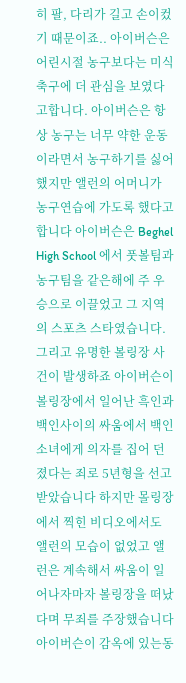히 팔, 다리가 길고 손이컸기 때문이죠.. 아이버슨은 어린시절 농구보다는 미식축구에 더 관심을 보였다고합니다. 아이버슨은 항상 농구는 너무 약한 운동이라면서 농구하기를 싫어했지만 앨런의 어머니가 농구연습에 가도록 했다고 합니다 아이버슨은 Beghel High School 에서 풋볼팀과 농구팀을 같은해에 주 우승으로 이끌었고 그 지역의 스포츠 스타였습니다.
그리고 유명한 볼링장 사건이 발생하죠 아이버슨이 볼링장에서 일어난 흑인과 백인사이의 싸움에서 백인 소녀에게 의자를 집어 던졌다는 죄로 5년형을 선고받았습니다 하지만 몰링장에서 찍힌 비디오에서도 앨런의 모습이 없었고 앨런은 계속해서 싸움이 일어나자마자 볼링장을 떠났다며 무죄를 주장했습니다 아이버슨이 감옥에 있는동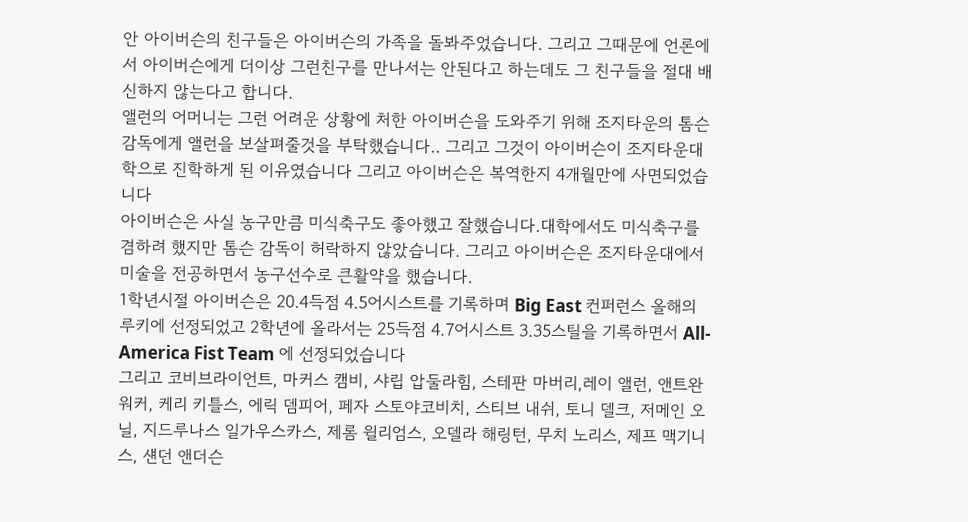안 아이버슨의 친구들은 아이버슨의 가족을 돌봐주었습니다. 그리고 그때문에 언론에서 아이버슨에게 더이상 그런친구를 만나서는 안된다고 하는데도 그 친구들을 절대 배신하지 않는다고 합니다.
앨런의 어머니는 그런 어려운 상황에 처한 아이버슨을 도와주기 위해 조지타운의 톰슨감독에게 앨런을 보살펴줄것을 부탁했습니다.. 그리고 그것이 아이버슨이 조지타운대학으로 진학하게 된 이유였습니다 그리고 아이버슨은 복역한지 4개월만에 사면되었습니다
아이버슨은 사실 농구만큼 미식축구도 좋아했고 잘했습니다.대학에서도 미식축구를 겸하려 했지만 톰슨 감독이 허락하지 않았습니다. 그리고 아이버슨은 조지타운대에서 미술을 전공하면서 농구선수로 큰활약을 했습니다.
1학년시절 아이버슨은 20.4득점 4.5어시스트를 기록하며 Big East 컨퍼런스 올해의 루키에 선정되었고 2학년에 올라서는 25득점 4.7어시스트 3.35스틸을 기록하면서 All-America Fist Team 에 선정되었습니다
그리고 코비브라이언트, 마커스 캠비, 샤립 압둘라힘, 스테판 마버리,레이 앨런, 앤트완 워커, 케리 키틀스, 에릭 뎀피어, 페자 스토야코비치, 스티브 내쉬, 토니 델크, 저메인 오닐, 지드루나스 일가우스카스, 제롬 윌리엄스, 오델라 해링턴, 무치 노리스, 제프 맥기니스, 섄던 앤더슨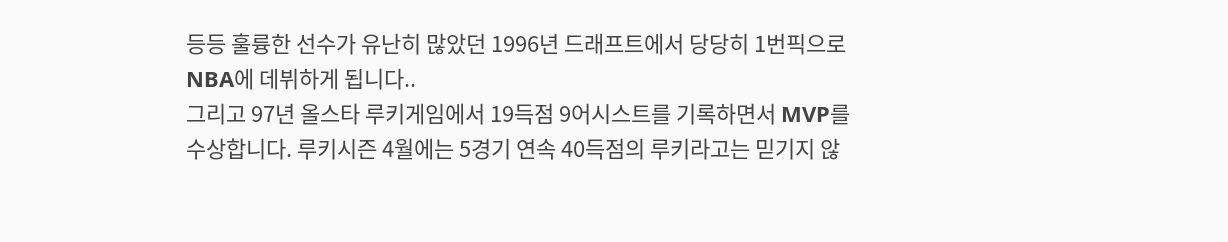등등 훌륭한 선수가 유난히 많았던 1996년 드래프트에서 당당히 1번픽으로 NBA에 데뷔하게 됩니다..
그리고 97년 올스타 루키게임에서 19득점 9어시스트를 기록하면서 MVP를 수상합니다. 루키시즌 4월에는 5경기 연속 40득점의 루키라고는 믿기지 않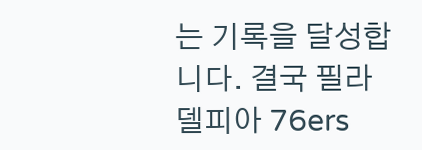는 기록을 달성합니다. 결국 필라델피아 76ers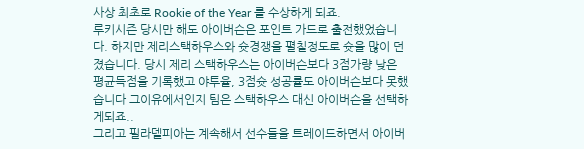사상 최초로 Rookie of the Year 를 수상하게 되죠.
루키시즌 당시만 해도 아이버슨은 포인트 가드로 출전했었습니다. 하지만 제리스택하우스와 슛경쟁을 펼칠정도로 슛을 많이 던졌습니다. 당시 제리 스택하우스는 아이버슨보다 3점가량 낮은 평균득점을 기록했고 야투율, 3점슛 성공률도 아이버슨보다 못했습니다 그이유에서인지 팀은 스택하우스 대신 아이버슨을 선택하게되죠..
그리고 필라델피아는 계속해서 선수들을 트레이드하면서 아이버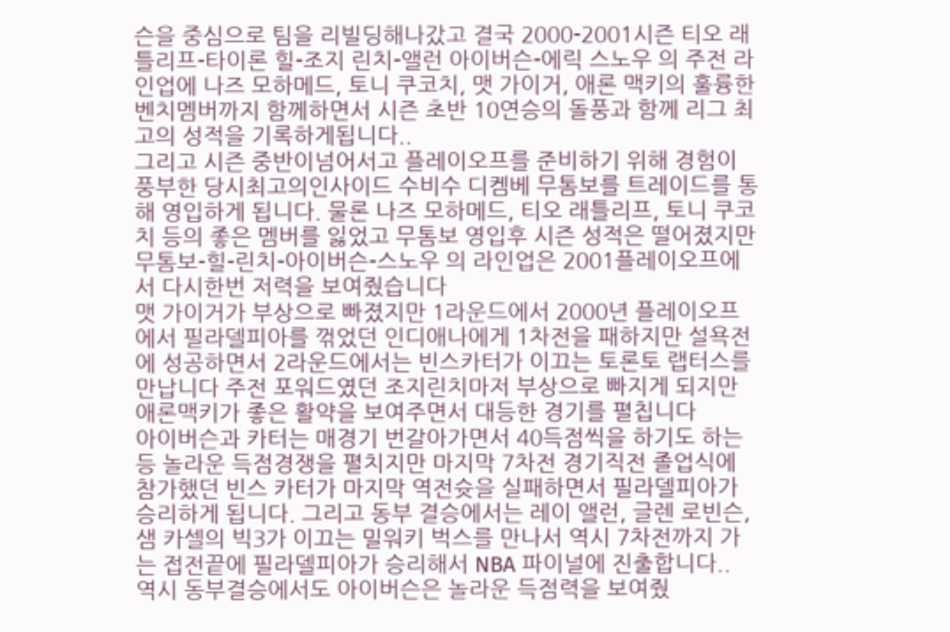슨을 중심으로 팀을 리빌딩해나갔고 결국 2000-2001시즌 티오 래틀리프-타이론 힐-조지 린치-앨런 아이버슨-에릭 스노우 의 주전 라인업에 나즈 모하메드, 토니 쿠코치, 맷 가이거, 애론 맥키의 훌륭한 벤치멤버까지 함께하면서 시즌 초반 10연승의 돌풍과 함께 리그 최고의 성적을 기록하게됩니다..
그리고 시즌 중반이넘어서고 플레이오프를 준비하기 위해 경험이 풍부한 당시최고의인사이드 수비수 디켐베 무톰보를 트레이드를 통해 영입하게 됩니다. 물론 나즈 모하메드, 티오 래틀리프, 토니 쿠코치 등의 좋은 멤버를 잃었고 무톰보 영입후 시즌 성적은 떨어졌지만 무톰보-힐-린치-아이버슨-스노우 의 라인업은 2001플레이오프에서 다시한번 저력을 보여줬습니다
맷 가이거가 부상으로 빠졌지만 1라운드에서 2000년 플레이오프에서 필라델피아를 꺾었던 인디애나에게 1차전을 패하지만 설욕전에 성공하면서 2라운드에서는 빈스카터가 이끄는 토론토 랩터스를 만납니다 주전 포워드였던 조지린치마저 부상으로 빠지게 되지만 애론맥키가 좋은 활약을 보여주면서 대등한 경기를 펼칩니다
아이버슨과 카터는 매경기 번갈아가면서 40득점씩을 하기도 하는등 놀라운 득점경쟁을 펼치지만 마지막 7차전 경기직전 졸업식에 참가했던 빈스 카터가 마지막 역전슛을 실패하면서 필라델피아가 승리하게 됩니다. 그리고 동부 결승에서는 레이 앨런, 글렌 로빈슨, 샘 카셀의 빅3가 이끄는 밀워키 벅스를 만나서 역시 7차전까지 가는 접전끝에 필라델피아가 승리해서 NBA 파이널에 진출합니다..
역시 동부결승에서도 아이버슨은 놀라운 득점력을 보여줬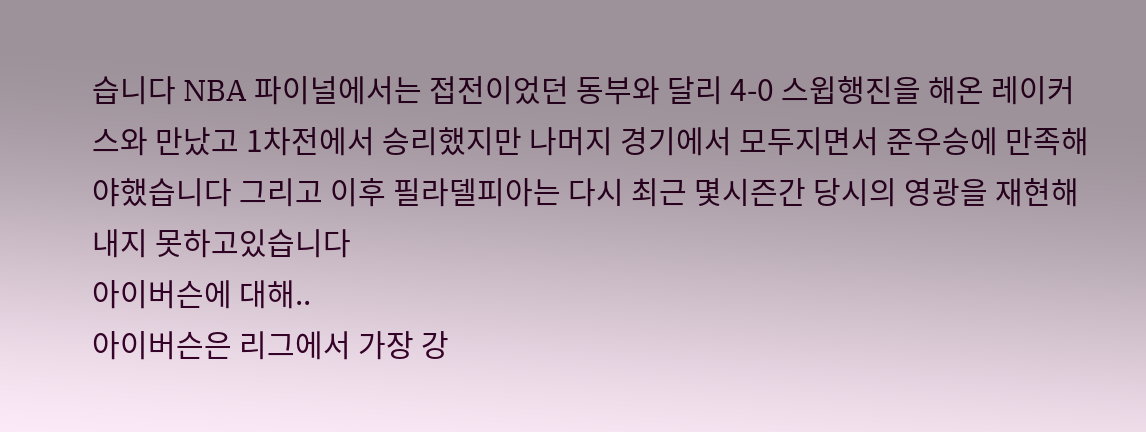습니다 NBA 파이널에서는 접전이었던 동부와 달리 4-0 스윕행진을 해온 레이커스와 만났고 1차전에서 승리했지만 나머지 경기에서 모두지면서 준우승에 만족해야했습니다 그리고 이후 필라델피아는 다시 최근 몇시즌간 당시의 영광을 재현해내지 못하고있습니다
아이버슨에 대해..
아이버슨은 리그에서 가장 강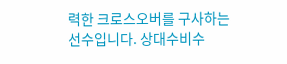력한 크로스오버를 구사하는 선수입니다. 상대수비수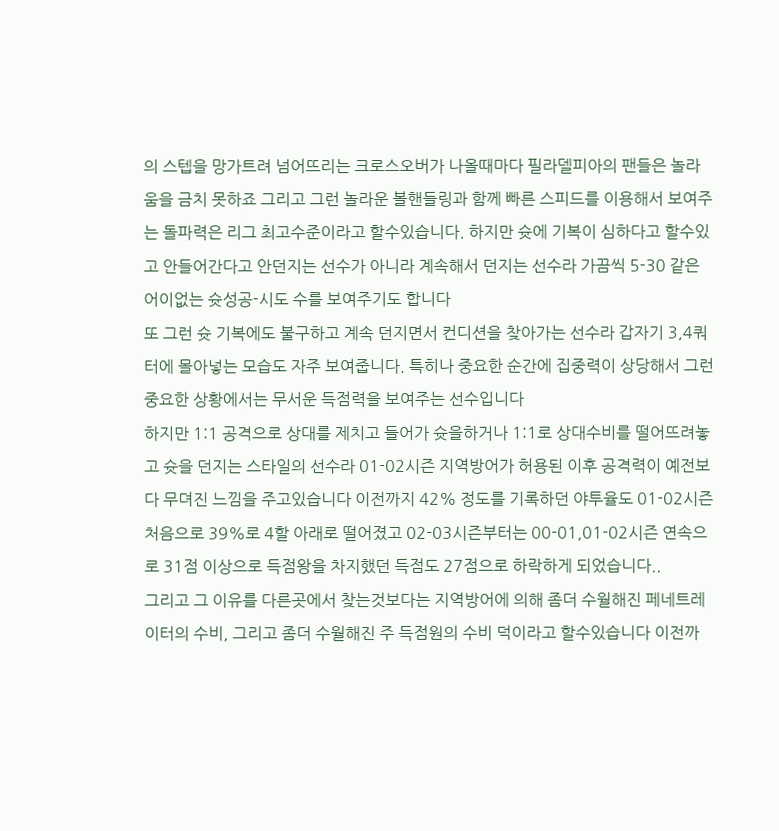의 스텝을 망가트려 넘어뜨리는 크로스오버가 나올때마다 필라델피아의 팬들은 놀라움을 금치 못하죠 그리고 그런 놀라운 볼핸들링과 함께 빠른 스피드를 이용해서 보여주는 돌파력은 리그 최고수준이라고 할수있습니다. 하지만 슛에 기복이 심하다고 할수있고 안들어간다고 안던지는 선수가 아니라 계속해서 던지는 선수라 가끔씩 5-30 같은 어이없는 슛성공-시도 수를 보여주기도 합니다
또 그런 슛 기복에도 불구하고 계속 던지면서 컨디션을 찾아가는 선수라 갑자기 3,4쿼터에 몰아넣는 모습도 자주 보여줍니다. 특히나 중요한 순간에 집중력이 상당해서 그런 중요한 상황에서는 무서운 득점력을 보여주는 선수입니다
하지만 1:1 공격으로 상대를 제치고 들어가 슛을하거나 1:1로 상대수비를 떨어뜨려놓고 슛을 던지는 스타일의 선수라 01-02시즌 지역방어가 허용된 이후 공격력이 예전보다 무뎌진 느낌을 주고있습니다 이전까지 42% 정도를 기록하던 야투율도 01-02시즌 처음으로 39%로 4할 아래로 떨어졌고 02-03시즌부터는 00-01,01-02시즌 연속으로 31점 이상으로 득점왕을 차지했던 득점도 27점으로 하락하게 되었습니다..
그리고 그 이유를 다른곳에서 찾는것보다는 지역방어에 의해 좀더 수월해진 페네트레이터의 수비, 그리고 좀더 수월해진 주 득점원의 수비 덕이라고 할수있습니다 이전까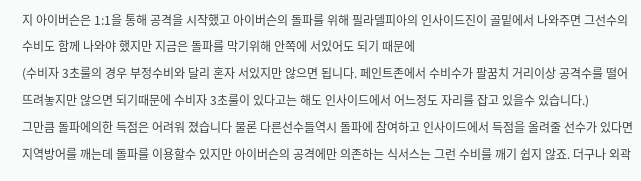지 아이버슨은 1:1을 통해 공격을 시작했고 아이버슨의 돌파를 위해 필라델피아의 인사이드진이 골밑에서 나와주면 그선수의 수비도 함께 나와야 했지만 지금은 돌파를 막기위해 안쪽에 서있어도 되기 때문에
(수비자 3초룰의 경우 부정수비와 달리 혼자 서있지만 않으면 됩니다. 페인트존에서 수비수가 팔꿈치 거리이상 공격수를 떨어뜨려놓지만 않으면 되기때문에 수비자 3초룰이 있다고는 해도 인사이드에서 어느정도 자리를 잡고 있을수 있습니다.)
그만큼 돌파에의한 득점은 어려워 졌습니다 물론 다른선수들역시 돌파에 참여하고 인사이드에서 득점을 올려줄 선수가 있다면 지역방어를 깨는데 돌파를 이용할수 있지만 아이버슨의 공격에만 의존하는 식서스는 그런 수비를 깨기 쉽지 않죠. 더구나 외곽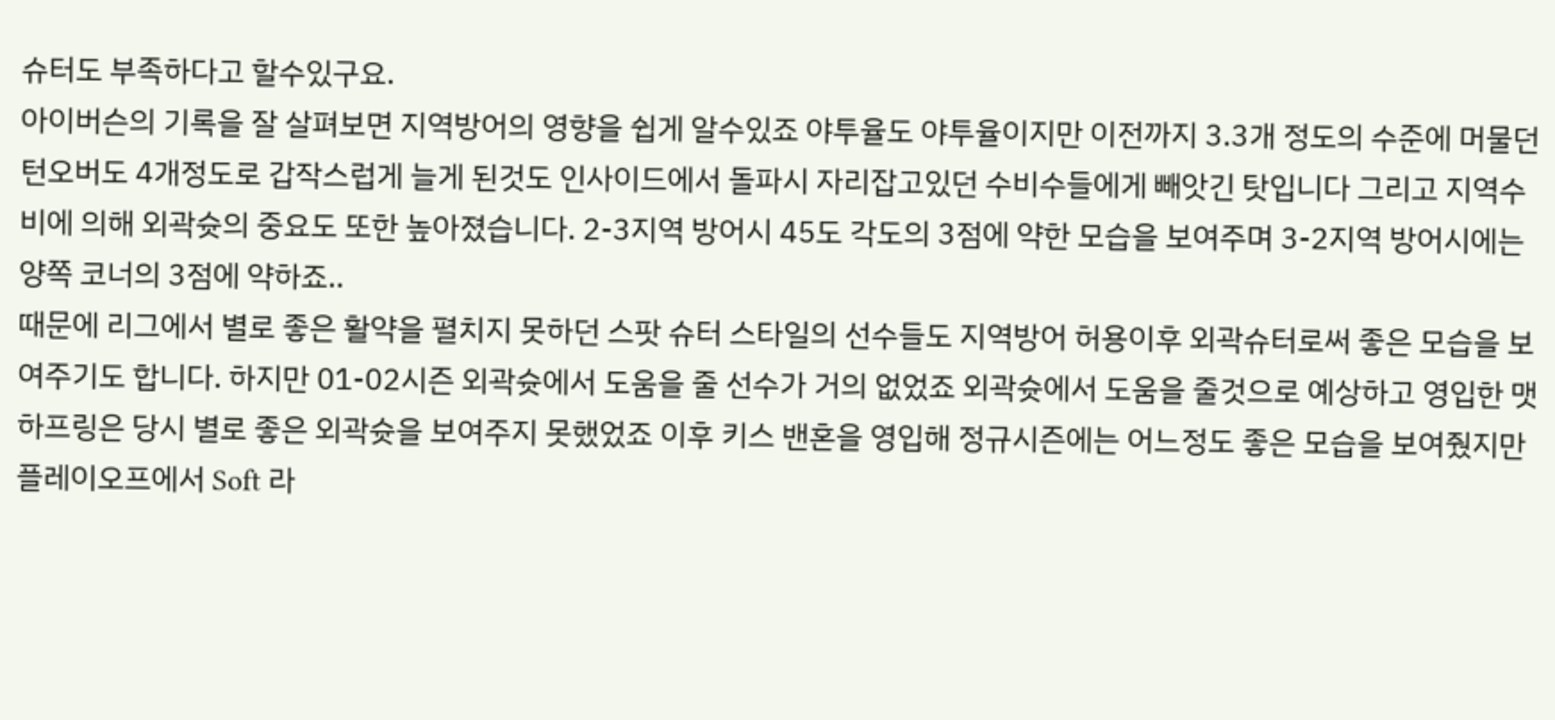슈터도 부족하다고 할수있구요.
아이버슨의 기록을 잘 살펴보면 지역방어의 영향을 쉽게 알수있죠 야투율도 야투율이지만 이전까지 3.3개 정도의 수준에 머물던 턴오버도 4개정도로 갑작스럽게 늘게 된것도 인사이드에서 돌파시 자리잡고있던 수비수들에게 빼앗긴 탓입니다 그리고 지역수비에 의해 외곽슛의 중요도 또한 높아졌습니다. 2-3지역 방어시 45도 각도의 3점에 약한 모습을 보여주며 3-2지역 방어시에는 양쪽 코너의 3점에 약하죠..
때문에 리그에서 별로 좋은 활약을 펼치지 못하던 스팟 슈터 스타일의 선수들도 지역방어 허용이후 외곽슈터로써 좋은 모습을 보여주기도 합니다. 하지만 01-02시즌 외곽슛에서 도움을 줄 선수가 거의 없었죠 외곽슛에서 도움을 줄것으로 예상하고 영입한 맷 하프링은 당시 별로 좋은 외곽슛을 보여주지 못했었죠 이후 키스 밴혼을 영입해 정규시즌에는 어느정도 좋은 모습을 보여줬지만 플레이오프에서 Soft 라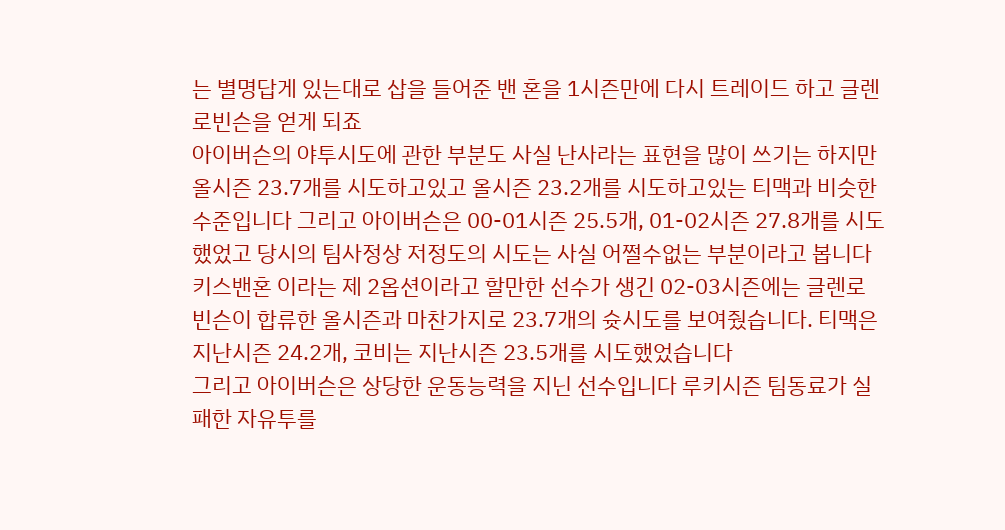는 별명답게 있는대로 삽을 들어준 밴 혼을 1시즌만에 다시 트레이드 하고 글렌로빈슨을 얻게 되죠
아이버슨의 야투시도에 관한 부분도 사실 난사라는 표현을 많이 쓰기는 하지만 올시즌 23.7개를 시도하고있고 올시즌 23.2개를 시도하고있는 티맥과 비슷한 수준입니다 그리고 아이버슨은 00-01시즌 25.5개, 01-02시즌 27.8개를 시도했었고 당시의 팀사정상 저정도의 시도는 사실 어쩔수없는 부분이라고 봅니다
키스밴혼 이라는 제 2옵션이라고 할만한 선수가 생긴 02-03시즌에는 글렌로빈슨이 합류한 올시즌과 마찬가지로 23.7개의 슛시도를 보여줬습니다. 티맥은 지난시즌 24.2개, 코비는 지난시즌 23.5개를 시도했었습니다
그리고 아이버슨은 상당한 운동능력을 지닌 선수입니다 루키시즌 팀동료가 실패한 자유투를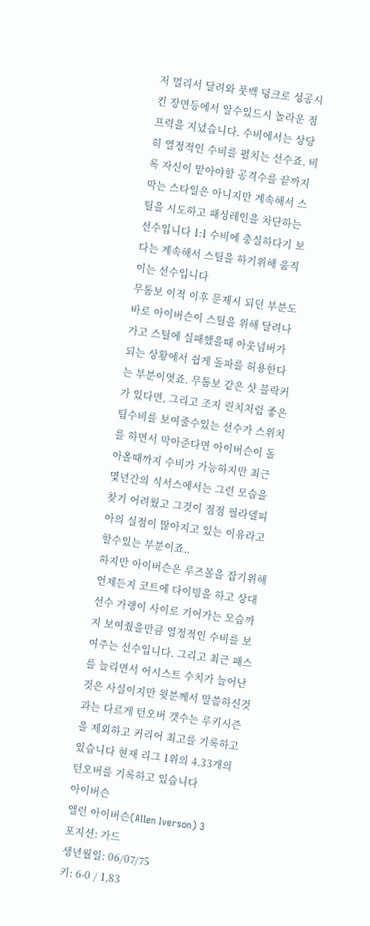저 멀리서 달려와 풋백 덩크로 성공시킨 장면등에서 알수있드시 놀라운 점프력을 지녔습니다. 수비에서는 상당히 열정적인 수비를 펼치는 선수죠. 비록 자신이 맡아야할 공격수를 끝까지 막는 스타일은 아니지만 계속해서 스틸을 시도하고 패싱레인을 차단하는 선수입니다 1:1 수비에 충실하다기 보다는 계속해서 스틸을 하기위해 움직이는 선수입니다
무톰보 이적 이후 문제시 되던 부분도 바로 아이버슨이 스틸을 위해 달려나가고 스틸에 실패했을때 아웃넘버가 되는 상황에서 쉽게 돌파를 허용한다는 부분이엿죠. 무톰보 같은 샷 블락커가 있다면, 그리고 조지 린치처럼 좋은 팀수비를 보여줄수있는 선수가 스위치를 하면서 막아준다면 아이버슨이 돌아올때까지 수비가 가능하지만 최근 몇년간의 식서스에서는 그런 모습을 찾기 어려웠고 그것이 점점 필라델피아의 실점이 많아지고 있는 이유라고 할수있는 부분이죠..
하지만 아이버슨은 루즈볼을 잡기위해 언제든지 코트에 다이빙을 하고 상대선수 가랭이 사이로 기어가는 모습까지 보여줬을만큼 열정적인 수비를 보여주는 선수입니다. 그리고 최근 패스를 늘리면서 어시스트 수치가 늘어난것은 사실이지만 윗분께서 말씀하신것과는 다르게 턴오버 갯수는 루키시즌을 제외하고 커리어 최고를 기록하고 있습니다 현재 리그 1위의 4.33개의 턴오버를 기록하고 있습니다
아이버슨
앨런 아이버슨(Allen Iverson) 3
포지션: 가드
생년월일: 06/07/75
키: 6-0 / 1,83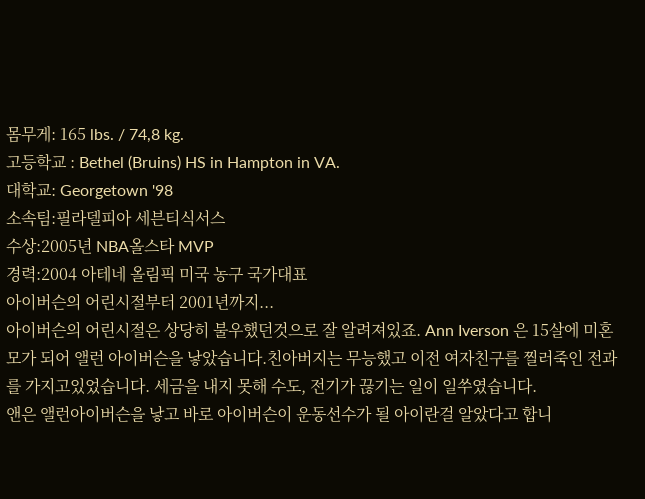몸무게: 165 lbs. / 74,8 kg.
고등학교 : Bethel (Bruins) HS in Hampton in VA.
대학교: Georgetown '98
소속팀:필라델피아 세븐티식서스
수상:2005년 NBA올스타 MVP
경력:2004 아테네 올림픽 미국 농구 국가대표
아이버슨의 어린시절부터 2001년까지...
아이버슨의 어린시절은 상당히 불우했던것으로 잘 알려져있죠. Ann Iverson 은 15살에 미혼모가 되어 앨런 아이버슨을 낳았습니다.친아버지는 무능했고 이전 여자친구를 찔러죽인 전과를 가지고있었습니다. 세금을 내지 못해 수도, 전기가 끊기는 일이 일쑤였습니다.
앤은 앨런아이버슨을 낳고 바로 아이버슨이 운동선수가 될 아이란걸 알았다고 합니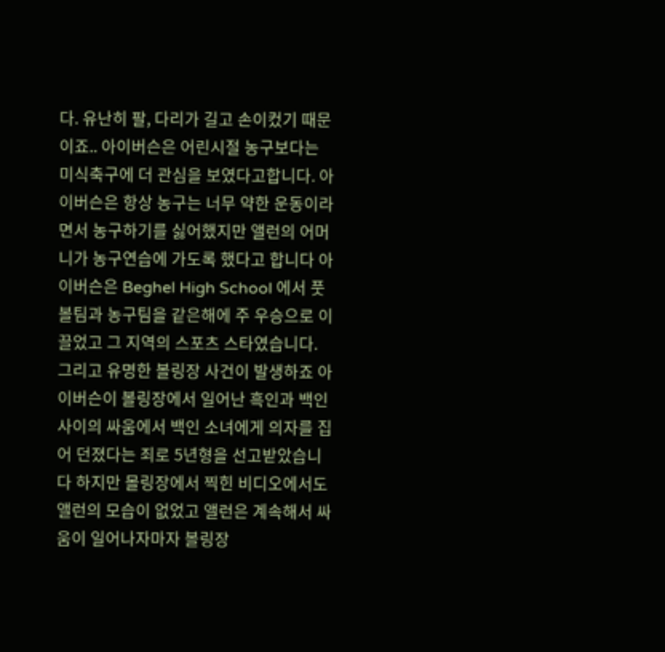다. 유난히 팔, 다리가 길고 손이컸기 때문이죠.. 아이버슨은 어린시절 농구보다는 미식축구에 더 관심을 보였다고합니다. 아이버슨은 항상 농구는 너무 약한 운동이라면서 농구하기를 싫어했지만 앨런의 어머니가 농구연습에 가도록 했다고 합니다 아이버슨은 Beghel High School 에서 풋볼팀과 농구팀을 같은해에 주 우승으로 이끌었고 그 지역의 스포츠 스타였습니다.
그리고 유명한 볼링장 사건이 발생하죠 아이버슨이 볼링장에서 일어난 흑인과 백인사이의 싸움에서 백인 소녀에게 의자를 집어 던졌다는 죄로 5년형을 선고받았습니다 하지만 몰링장에서 찍힌 비디오에서도 앨런의 모습이 없었고 앨런은 계속해서 싸움이 일어나자마자 볼링장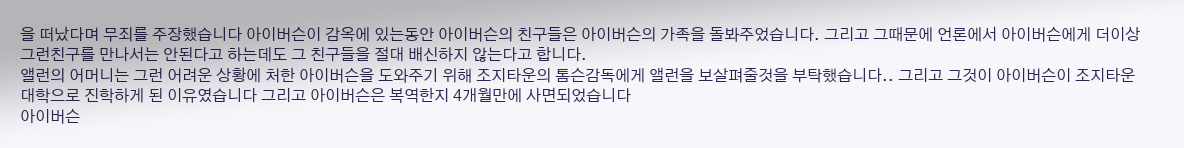을 떠났다며 무죄를 주장했습니다 아이버슨이 감옥에 있는동안 아이버슨의 친구들은 아이버슨의 가족을 돌봐주었습니다. 그리고 그때문에 언론에서 아이버슨에게 더이상 그런친구를 만나서는 안된다고 하는데도 그 친구들을 절대 배신하지 않는다고 합니다.
앨런의 어머니는 그런 어려운 상황에 처한 아이버슨을 도와주기 위해 조지타운의 톰슨감독에게 앨런을 보살펴줄것을 부탁했습니다.. 그리고 그것이 아이버슨이 조지타운대학으로 진학하게 된 이유였습니다 그리고 아이버슨은 복역한지 4개월만에 사면되었습니다
아이버슨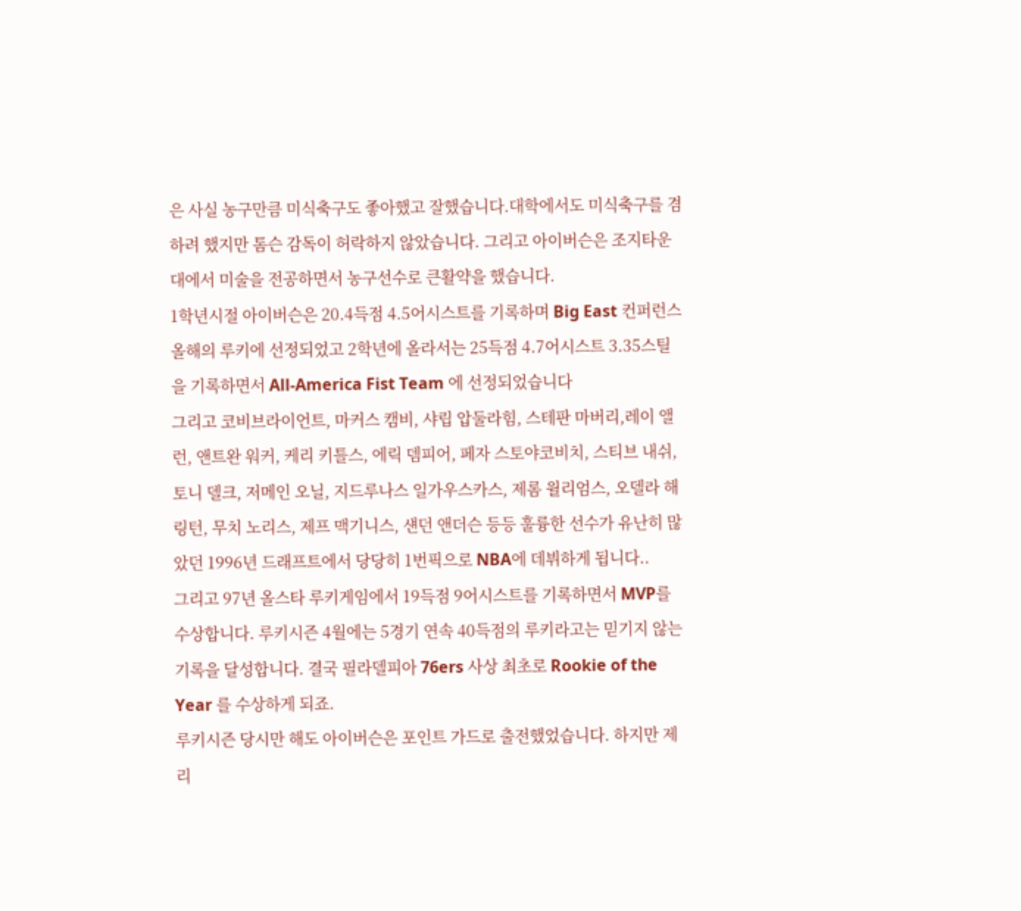은 사실 농구만큼 미식축구도 좋아했고 잘했습니다.대학에서도 미식축구를 겸하려 했지만 톰슨 감독이 허락하지 않았습니다. 그리고 아이버슨은 조지타운대에서 미술을 전공하면서 농구선수로 큰활약을 했습니다.
1학년시절 아이버슨은 20.4득점 4.5어시스트를 기록하며 Big East 컨퍼런스 올해의 루키에 선정되었고 2학년에 올라서는 25득점 4.7어시스트 3.35스틸을 기록하면서 All-America Fist Team 에 선정되었습니다
그리고 코비브라이언트, 마커스 캠비, 샤립 압둘라힘, 스테판 마버리,레이 앨런, 앤트완 워커, 케리 키틀스, 에릭 뎀피어, 페자 스토야코비치, 스티브 내쉬, 토니 델크, 저메인 오닐, 지드루나스 일가우스카스, 제롬 윌리엄스, 오델라 해링턴, 무치 노리스, 제프 맥기니스, 섄던 앤더슨 등등 훌륭한 선수가 유난히 많았던 1996년 드래프트에서 당당히 1번픽으로 NBA에 데뷔하게 됩니다..
그리고 97년 올스타 루키게임에서 19득점 9어시스트를 기록하면서 MVP를 수상합니다. 루키시즌 4월에는 5경기 연속 40득점의 루키라고는 믿기지 않는 기록을 달성합니다. 결국 필라델피아 76ers 사상 최초로 Rookie of the Year 를 수상하게 되죠.
루키시즌 당시만 해도 아이버슨은 포인트 가드로 출전했었습니다. 하지만 제리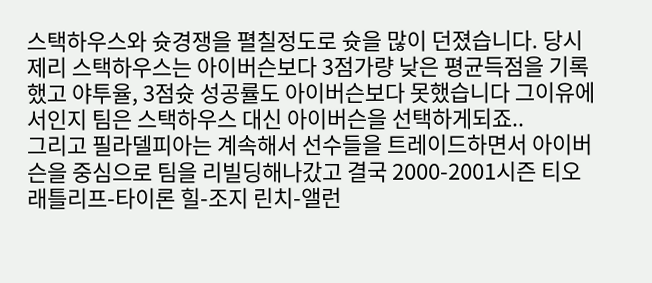스택하우스와 슛경쟁을 펼칠정도로 슛을 많이 던졌습니다. 당시 제리 스택하우스는 아이버슨보다 3점가량 낮은 평균득점을 기록했고 야투율, 3점슛 성공률도 아이버슨보다 못했습니다 그이유에서인지 팀은 스택하우스 대신 아이버슨을 선택하게되죠..
그리고 필라델피아는 계속해서 선수들을 트레이드하면서 아이버슨을 중심으로 팀을 리빌딩해나갔고 결국 2000-2001시즌 티오 래틀리프-타이론 힐-조지 린치-앨런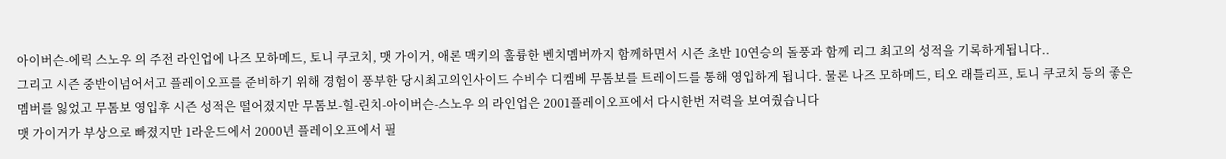아이버슨-에릭 스노우 의 주전 라인업에 나즈 모하메드, 토니 쿠코치, 맷 가이거, 애론 맥키의 훌륭한 벤치멤버까지 함께하면서 시즌 초반 10연승의 돌풍과 함께 리그 최고의 성적을 기록하게됩니다..
그리고 시즌 중반이넘어서고 플레이오프를 준비하기 위해 경험이 풍부한 당시최고의인사이드 수비수 디켐베 무톰보를 트레이드를 통해 영입하게 됩니다. 물론 나즈 모하메드, 티오 래틀리프, 토니 쿠코치 등의 좋은 멤버를 잃었고 무톰보 영입후 시즌 성적은 떨어졌지만 무톰보-힐-린치-아이버슨-스노우 의 라인업은 2001플레이오프에서 다시한번 저력을 보여줬습니다
맷 가이거가 부상으로 빠졌지만 1라운드에서 2000년 플레이오프에서 필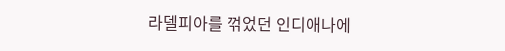라델피아를 꺾었던 인디애나에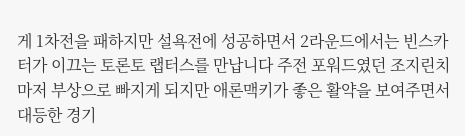게 1차전을 패하지만 설욕전에 성공하면서 2라운드에서는 빈스카터가 이끄는 토론토 랩터스를 만납니다 주전 포워드였던 조지린치마저 부상으로 빠지게 되지만 애론맥키가 좋은 활약을 보여주면서 대등한 경기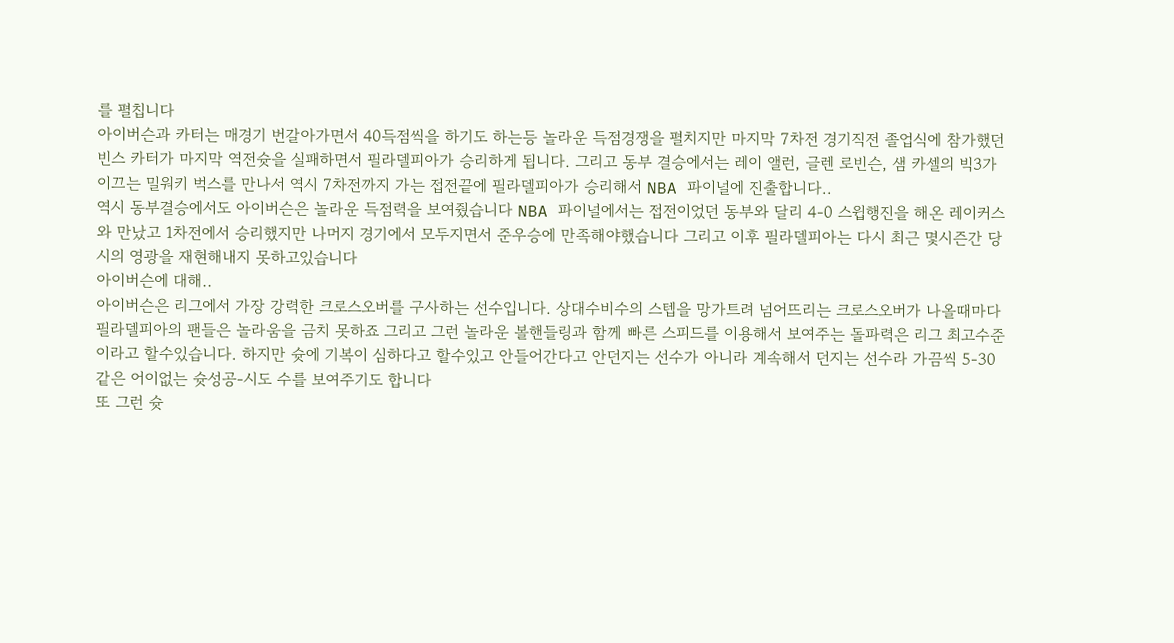를 펼칩니다
아이버슨과 카터는 매경기 번갈아가면서 40득점씩을 하기도 하는등 놀라운 득점경쟁을 펼치지만 마지막 7차전 경기직전 졸업식에 참가했던 빈스 카터가 마지막 역전슛을 실패하면서 필라델피아가 승리하게 됩니다. 그리고 동부 결승에서는 레이 앨런, 글렌 로빈슨, 샘 카셀의 빅3가 이끄는 밀워키 벅스를 만나서 역시 7차전까지 가는 접전끝에 필라델피아가 승리해서 NBA 파이널에 진출합니다..
역시 동부결승에서도 아이버슨은 놀라운 득점력을 보여줬습니다 NBA 파이널에서는 접전이었던 동부와 달리 4-0 스윕행진을 해온 레이커스와 만났고 1차전에서 승리했지만 나머지 경기에서 모두지면서 준우승에 만족해야했습니다 그리고 이후 필라델피아는 다시 최근 몇시즌간 당시의 영광을 재현해내지 못하고있습니다
아이버슨에 대해..
아이버슨은 리그에서 가장 강력한 크로스오버를 구사하는 선수입니다. 상대수비수의 스텝을 망가트려 넘어뜨리는 크로스오버가 나올때마다
필라델피아의 팬들은 놀라움을 금치 못하죠 그리고 그런 놀라운 볼핸들링과 함께 빠른 스피드를 이용해서 보여주는 돌파력은 리그 최고수준이라고 할수있습니다. 하지만 슛에 기복이 심하다고 할수있고 안들어간다고 안던지는 선수가 아니라 계속해서 던지는 선수라 가끔씩 5-30 같은 어이없는 슛성공-시도 수를 보여주기도 합니다
또 그런 슛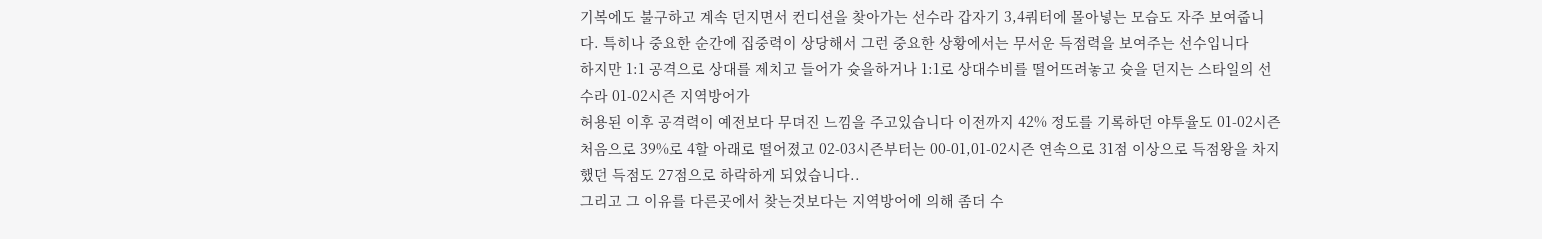기복에도 불구하고 계속 던지면서 컨디션을 찾아가는 선수라 갑자기 3,4쿼터에 몰아넣는 모습도 자주 보여줍니다. 특히나 중요한 순간에 집중력이 상당해서 그런 중요한 상황에서는 무서운 득점력을 보여주는 선수입니다
하지만 1:1 공격으로 상대를 제치고 들어가 슛을하거나 1:1로 상대수비를 떨어뜨려놓고 슛을 던지는 스타일의 선수라 01-02시즌 지역방어가
허용된 이후 공격력이 예전보다 무뎌진 느낌을 주고있습니다 이전까지 42% 정도를 기록하던 야투율도 01-02시즌 처음으로 39%로 4할 아래로 떨어졌고 02-03시즌부터는 00-01,01-02시즌 연속으로 31점 이상으로 득점왕을 차지했던 득점도 27점으로 하락하게 되었습니다..
그리고 그 이유를 다른곳에서 찾는것보다는 지역방어에 의해 좀더 수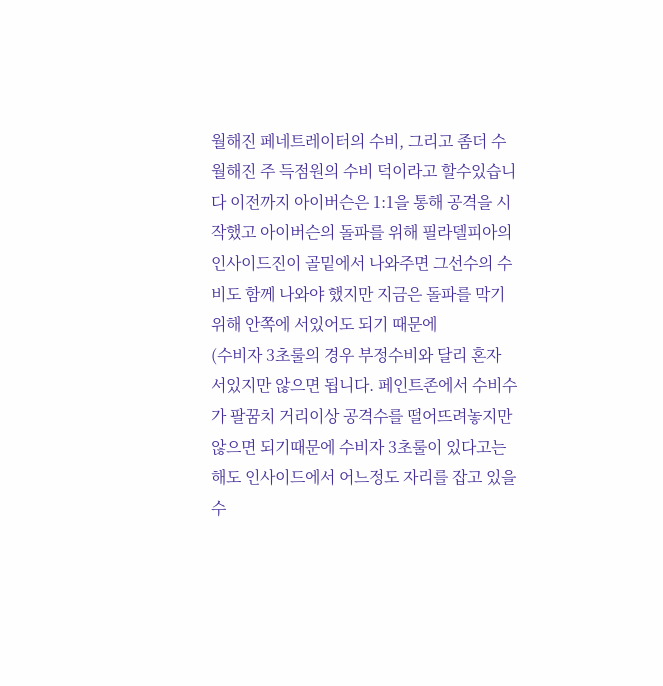월해진 페네트레이터의 수비, 그리고 좀더 수월해진 주 득점원의 수비 덕이라고 할수있습니다 이전까지 아이버슨은 1:1을 통해 공격을 시작했고 아이버슨의 돌파를 위해 필라델피아의 인사이드진이 골밑에서 나와주면 그선수의 수비도 함께 나와야 했지만 지금은 돌파를 막기위해 안쪽에 서있어도 되기 때문에
(수비자 3초룰의 경우 부정수비와 달리 혼자 서있지만 않으면 됩니다. 페인트존에서 수비수가 팔꿈치 거리이상 공격수를 떨어뜨려놓지만 않으면 되기때문에 수비자 3초룰이 있다고는 해도 인사이드에서 어느정도 자리를 잡고 있을수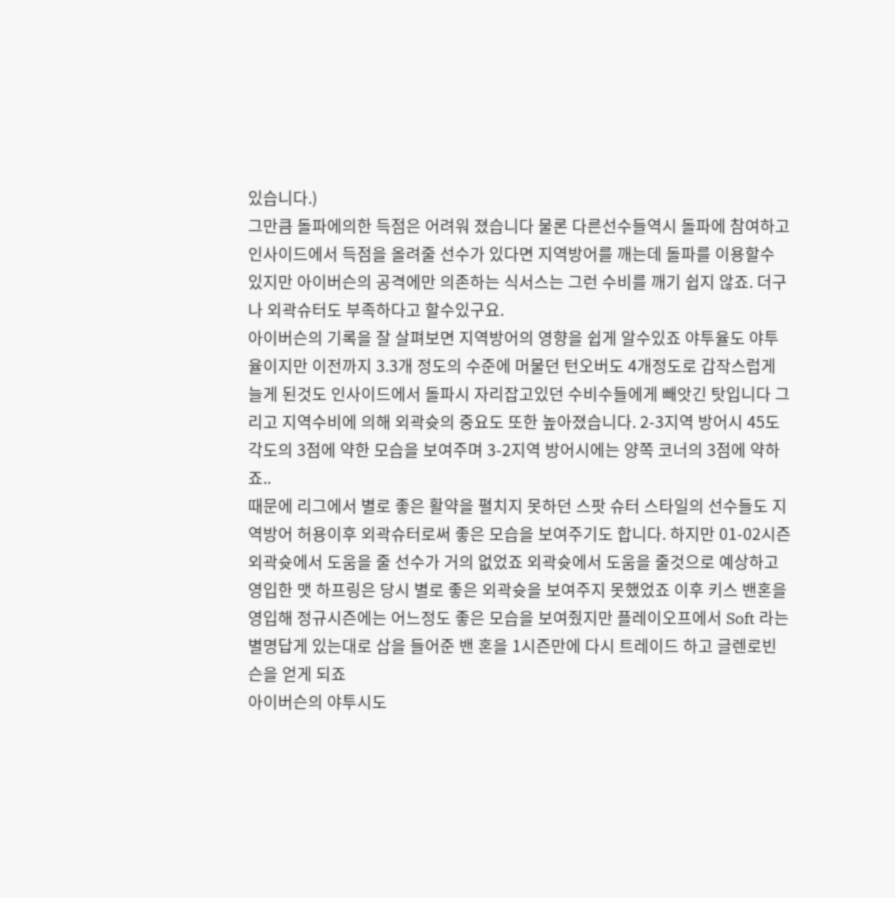있습니다.)
그만큼 돌파에의한 득점은 어려워 졌습니다 물론 다른선수들역시 돌파에 참여하고 인사이드에서 득점을 올려줄 선수가 있다면 지역방어를 깨는데 돌파를 이용할수 있지만 아이버슨의 공격에만 의존하는 식서스는 그런 수비를 깨기 쉽지 않죠. 더구나 외곽슈터도 부족하다고 할수있구요.
아이버슨의 기록을 잘 살펴보면 지역방어의 영향을 쉽게 알수있죠 야투율도 야투율이지만 이전까지 3.3개 정도의 수준에 머물던 턴오버도 4개정도로 갑작스럽게 늘게 된것도 인사이드에서 돌파시 자리잡고있던 수비수들에게 빼앗긴 탓입니다 그리고 지역수비에 의해 외곽슛의 중요도 또한 높아졌습니다. 2-3지역 방어시 45도 각도의 3점에 약한 모습을 보여주며 3-2지역 방어시에는 양쪽 코너의 3점에 약하죠..
때문에 리그에서 별로 좋은 활약을 펼치지 못하던 스팟 슈터 스타일의 선수들도 지역방어 허용이후 외곽슈터로써 좋은 모습을 보여주기도 합니다. 하지만 01-02시즌 외곽슛에서 도움을 줄 선수가 거의 없었죠 외곽슛에서 도움을 줄것으로 예상하고 영입한 맷 하프링은 당시 별로 좋은 외곽슛을 보여주지 못했었죠 이후 키스 밴혼을 영입해 정규시즌에는 어느정도 좋은 모습을 보여줬지만 플레이오프에서 Soft 라는 별명답게 있는대로 삽을 들어준 밴 혼을 1시즌만에 다시 트레이드 하고 글렌로빈슨을 얻게 되죠
아이버슨의 야투시도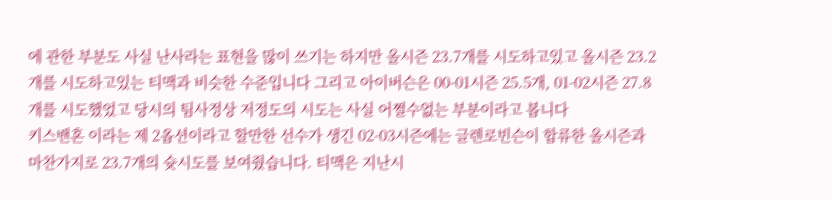에 관한 부분도 사실 난사라는 표현을 많이 쓰기는 하지만 올시즌 23.7개를 시도하고있고 올시즌 23.2개를 시도하고있는 티맥과 비슷한 수준입니다 그리고 아이버슨은 00-01시즌 25.5개, 01-02시즌 27.8개를 시도했었고 당시의 팀사정상 저정도의 시도는 사실 어쩔수없는 부분이라고 봅니다
키스밴혼 이라는 제 2옵션이라고 할만한 선수가 생긴 02-03시즌에는 글렌로빈슨이 합류한 올시즌과 마찬가지로 23.7개의 슛시도를 보여줬습니다. 티맥은 지난시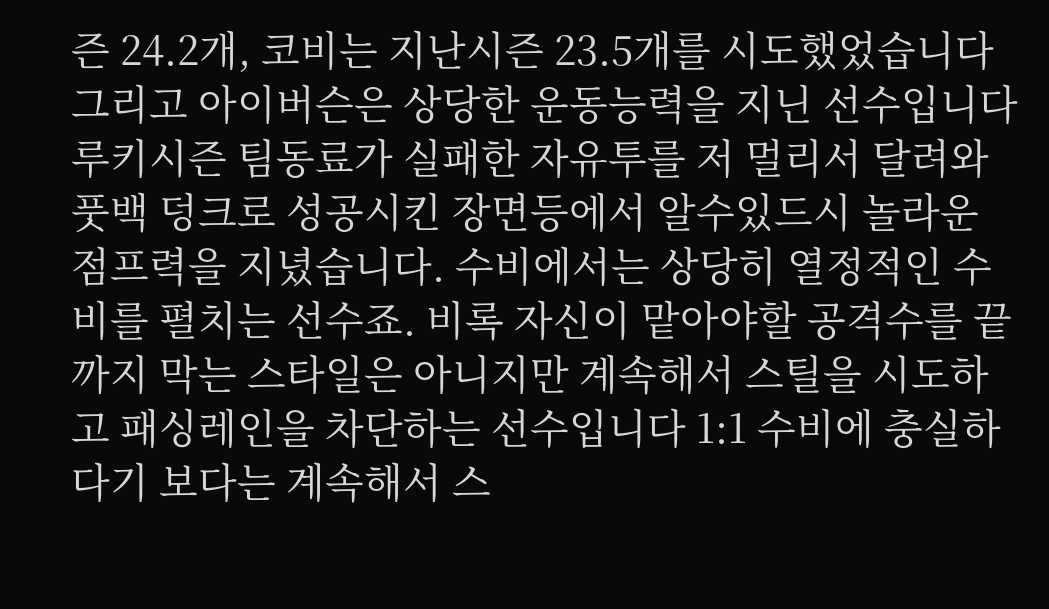즌 24.2개, 코비는 지난시즌 23.5개를 시도했었습니다
그리고 아이버슨은 상당한 운동능력을 지닌 선수입니다 루키시즌 팀동료가 실패한 자유투를 저 멀리서 달려와 풋백 덩크로 성공시킨 장면등에서 알수있드시 놀라운 점프력을 지녔습니다. 수비에서는 상당히 열정적인 수비를 펼치는 선수죠. 비록 자신이 맡아야할 공격수를 끝까지 막는 스타일은 아니지만 계속해서 스틸을 시도하고 패싱레인을 차단하는 선수입니다 1:1 수비에 충실하다기 보다는 계속해서 스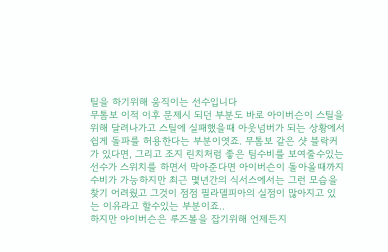틸을 하기위해 움직이는 선수입니다
무톰보 이적 이후 문제시 되던 부분도 바로 아이버슨이 스틸을 위해 달려나가고 스틸에 실패했을때 아웃넘버가 되는 상황에서 쉽게 돌파를 허용한다는 부분이엿죠. 무톰보 같은 샷 블락커가 있다면, 그리고 조지 린치처럼 좋은 팀수비를 보여줄수있는 선수가 스위치를 하면서 막아준다면 아이버슨이 돌아올때까지 수비가 가능하지만 최근 몇년간의 식서스에서는 그런 모습을 찾기 어려웠고 그것이 점점 필라델피아의 실점이 많아지고 있는 이유라고 할수있는 부분이죠..
하지만 아이버슨은 루즈볼을 잡기위해 언제든지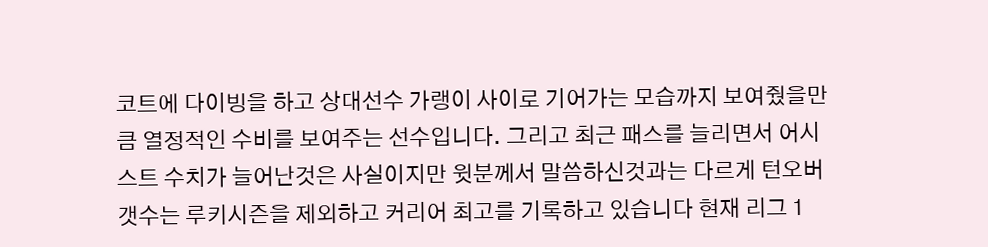코트에 다이빙을 하고 상대선수 가랭이 사이로 기어가는 모습까지 보여줬을만큼 열정적인 수비를 보여주는 선수입니다. 그리고 최근 패스를 늘리면서 어시스트 수치가 늘어난것은 사실이지만 윗분께서 말씀하신것과는 다르게 턴오버 갯수는 루키시즌을 제외하고 커리어 최고를 기록하고 있습니다 현재 리그 1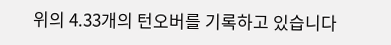위의 4.33개의 턴오버를 기록하고 있습니다